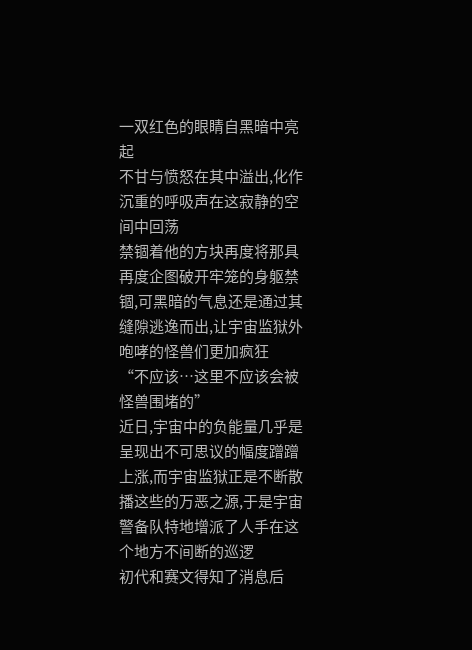一双红色的眼睛自黑暗中亮起
不甘与愤怒在其中溢出,化作沉重的呼吸声在这寂静的空间中回荡
禁锢着他的方块再度将那具再度企图破开牢笼的身躯禁锢,可黑暗的气息还是通过其缝隙逃逸而出,让宇宙监狱外咆哮的怪兽们更加疯狂
“不应该…这里不应该会被怪兽围堵的”
近日,宇宙中的负能量几乎是呈现出不可思议的幅度蹭蹭上涨,而宇宙监狱正是不断散播这些的万恶之源,于是宇宙警备队特地增派了人手在这个地方不间断的巡逻
初代和赛文得知了消息后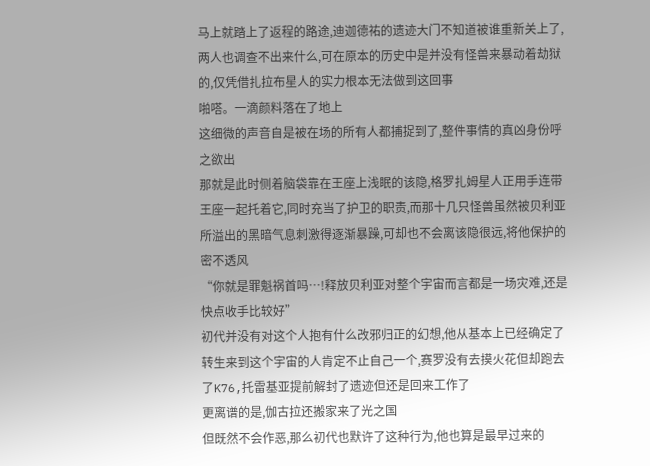马上就踏上了返程的路途,迪迦德祐的遗迹大门不知道被谁重新关上了,两人也调查不出来什么,可在原本的历史中是并没有怪兽来暴动着劫狱的,仅凭借扎拉布星人的实力根本无法做到这回事
啪嗒。一滴颜料落在了地上
这细微的声音自是被在场的所有人都捕捉到了,整件事情的真凶身份呼之欲出
那就是此时侧着脑袋靠在王座上浅眠的该隐,格罗扎姆星人正用手连带王座一起托着它,同时充当了护卫的职责,而那十几只怪兽虽然被贝利亚所溢出的黑暗气息刺激得逐渐暴躁,可却也不会离该隐很远,将他保护的密不透风
“你就是罪魁祸首吗…!释放贝利亚对整个宇宙而言都是一场灾难,还是快点收手比较好”
初代并没有对这个人抱有什么改邪归正的幻想,他从基本上已经确定了转生来到这个宇宙的人肯定不止自己一个,赛罗没有去摸火花但却跑去了K76,托雷基亚提前解封了遗迹但还是回来工作了
更离谱的是,伽古拉还搬家来了光之国
但既然不会作恶,那么初代也默许了这种行为,他也算是最早过来的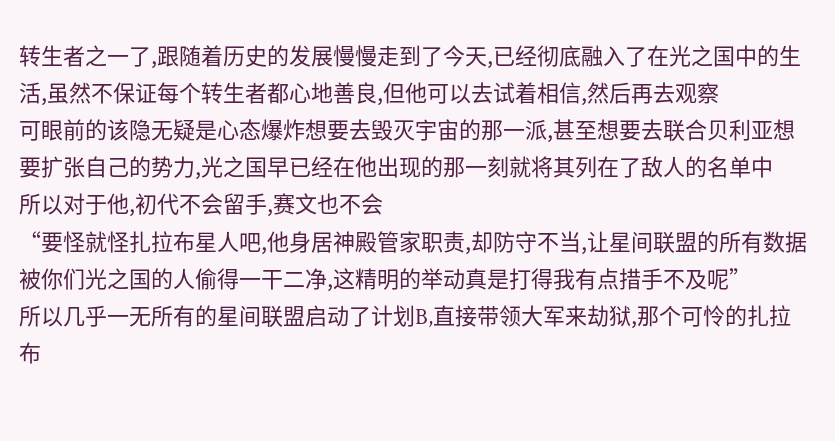转生者之一了,跟随着历史的发展慢慢走到了今天,已经彻底融入了在光之国中的生活,虽然不保证每个转生者都心地善良,但他可以去试着相信,然后再去观察
可眼前的该隐无疑是心态爆炸想要去毁灭宇宙的那一派,甚至想要去联合贝利亚想要扩张自己的势力,光之国早已经在他出现的那一刻就将其列在了敌人的名单中
所以对于他,初代不会留手,赛文也不会
“要怪就怪扎拉布星人吧,他身居神殿管家职责,却防守不当,让星间联盟的所有数据被你们光之国的人偷得一干二净,这精明的举动真是打得我有点措手不及呢”
所以几乎一无所有的星间联盟启动了计划B,直接带领大军来劫狱,那个可怜的扎拉布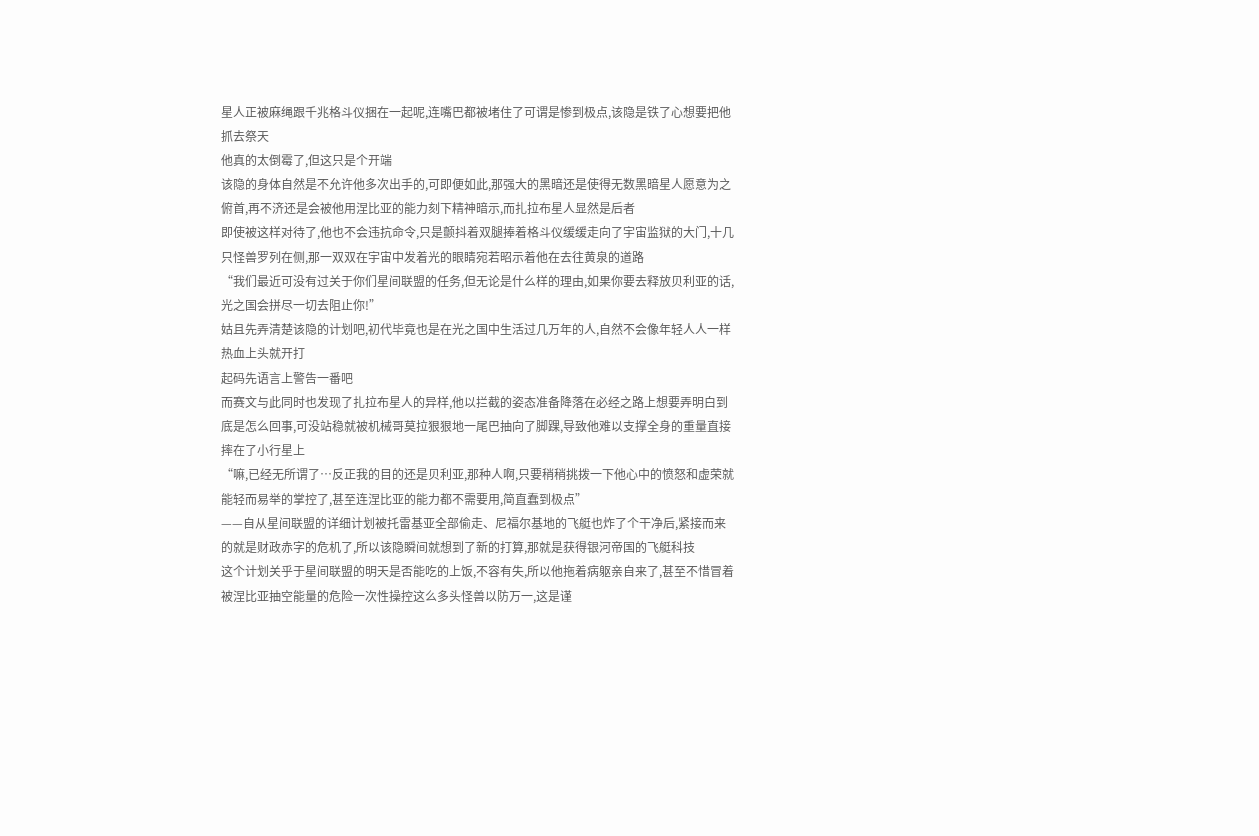星人正被麻绳跟千兆格斗仪捆在一起呢,连嘴巴都被堵住了可谓是惨到极点,该隐是铁了心想要把他抓去祭天
他真的太倒霉了,但这只是个开端
该隐的身体自然是不允许他多次出手的,可即便如此,那强大的黑暗还是使得无数黑暗星人愿意为之俯首,再不济还是会被他用涅比亚的能力刻下精神暗示,而扎拉布星人显然是后者
即使被这样对待了,他也不会违抗命令,只是颤抖着双腿捧着格斗仪缓缓走向了宇宙监狱的大门,十几只怪兽罗列在侧,那一双双在宇宙中发着光的眼睛宛若昭示着他在去往黄泉的道路
“我们最近可没有过关于你们星间联盟的任务,但无论是什么样的理由,如果你要去释放贝利亚的话,光之国会拼尽一切去阻止你!”
姑且先弄清楚该隐的计划吧,初代毕竟也是在光之国中生活过几万年的人,自然不会像年轻人人一样热血上头就开打
起码先语言上警告一番吧
而赛文与此同时也发现了扎拉布星人的异样,他以拦截的姿态准备降落在必经之路上想要弄明白到底是怎么回事,可没站稳就被机械哥莫拉狠狠地一尾巴抽向了脚踝,导致他难以支撑全身的重量直接摔在了小行星上
“嘛,已经无所谓了…反正我的目的还是贝利亚,那种人啊,只要稍稍挑拨一下他心中的愤怒和虚荣就能轻而易举的掌控了,甚至连涅比亚的能力都不需要用,简直蠢到极点”
——自从星间联盟的详细计划被托雷基亚全部偷走、尼福尔基地的飞艇也炸了个干净后,紧接而来的就是财政赤字的危机了,所以该隐瞬间就想到了新的打算,那就是获得银河帝国的飞艇科技
这个计划关乎于星间联盟的明天是否能吃的上饭,不容有失,所以他拖着病躯亲自来了,甚至不惜冒着被涅比亚抽空能量的危险一次性操控这么多头怪兽以防万一,这是谨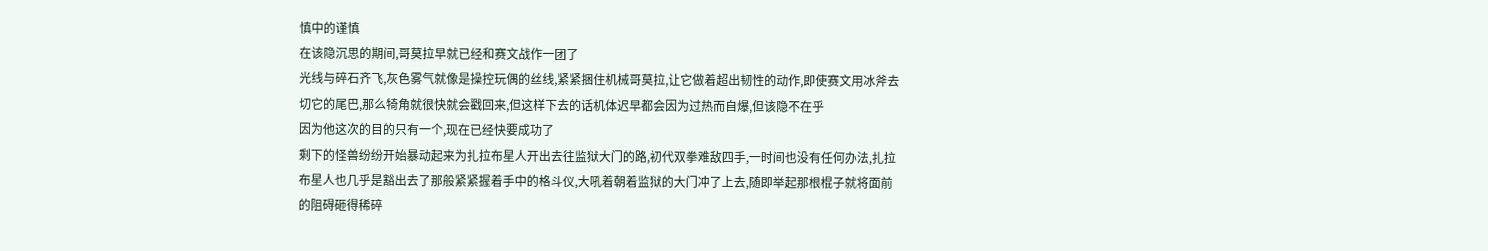慎中的谨慎
在该隐沉思的期间,哥莫拉早就已经和赛文战作一团了
光线与碎石齐飞,灰色雾气就像是操控玩偶的丝线,紧紧捆住机械哥莫拉,让它做着超出韧性的动作,即使赛文用冰斧去切它的尾巴,那么犄角就很快就会戳回来,但这样下去的话机体迟早都会因为过热而自爆,但该隐不在乎
因为他这次的目的只有一个,现在已经快要成功了
剩下的怪兽纷纷开始暴动起来为扎拉布星人开出去往监狱大门的路,初代双拳难敌四手,一时间也没有任何办法,扎拉布星人也几乎是豁出去了那般紧紧握着手中的格斗仪,大吼着朝着监狱的大门冲了上去,随即举起那根棍子就将面前的阻碍砸得稀碎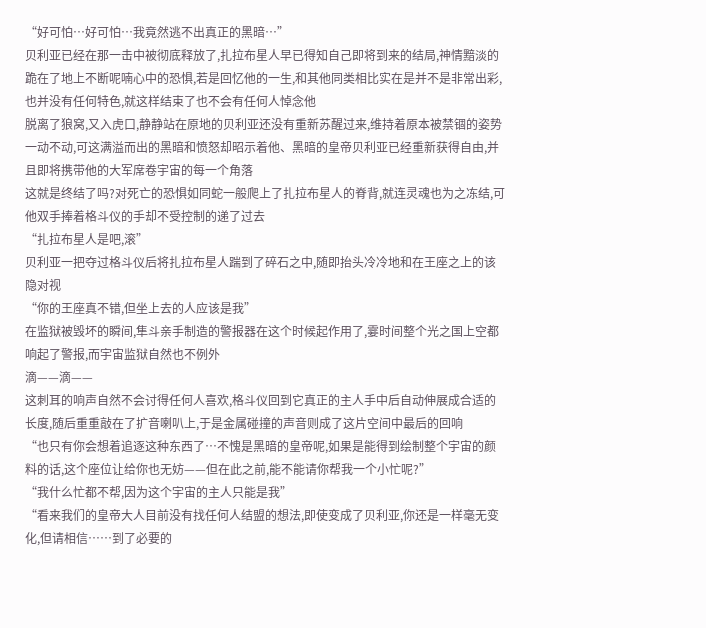“好可怕…好可怕…我竟然逃不出真正的黑暗…”
贝利亚已经在那一击中被彻底释放了,扎拉布星人早已得知自己即将到来的结局,神情黯淡的跪在了地上不断呢喃心中的恐惧,若是回忆他的一生,和其他同类相比实在是并不是非常出彩,也并没有任何特色,就这样结束了也不会有任何人悼念他
脱离了狼窝,又入虎口,静静站在原地的贝利亚还没有重新苏醒过来,维持着原本被禁锢的姿势一动不动,可这满溢而出的黑暗和愤怒却昭示着他、黑暗的皇帝贝利亚已经重新获得自由,并且即将携带他的大军席卷宇宙的每一个角落
这就是终结了吗?对死亡的恐惧如同蛇一般爬上了扎拉布星人的脊背,就连灵魂也为之冻结,可他双手捧着格斗仪的手却不受控制的递了过去
“扎拉布星人是吧,滚”
贝利亚一把夺过格斗仪后将扎拉布星人踹到了碎石之中,随即抬头冷冷地和在王座之上的该隐对视
“你的王座真不错,但坐上去的人应该是我”
在监狱被毁坏的瞬间,隼斗亲手制造的警报器在这个时候起作用了,霎时间整个光之国上空都响起了警报,而宇宙监狱自然也不例外
滴——滴——
这刺耳的响声自然不会讨得任何人喜欢,格斗仪回到它真正的主人手中后自动伸展成合适的长度,随后重重敲在了扩音喇叭上,于是金属碰撞的声音则成了这片空间中最后的回响
“也只有你会想着追逐这种东西了…不愧是黑暗的皇帝呢,如果是能得到绘制整个宇宙的颜料的话,这个座位让给你也无妨——但在此之前,能不能请你帮我一个小忙呢?”
“我什么忙都不帮,因为这个宇宙的主人只能是我”
“看来我们的皇帝大人目前没有找任何人结盟的想法,即使变成了贝利亚,你还是一样毫无变化,但请相信……到了必要的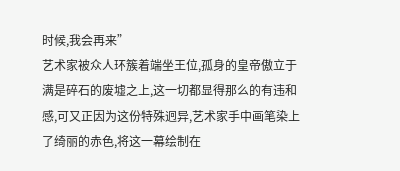时候,我会再来”
艺术家被众人环簇着端坐王位,孤身的皇帝傲立于满是碎石的废墟之上,这一切都显得那么的有违和感,可又正因为这份特殊迥异,艺术家手中画笔染上了绮丽的赤色,将这一幕绘制在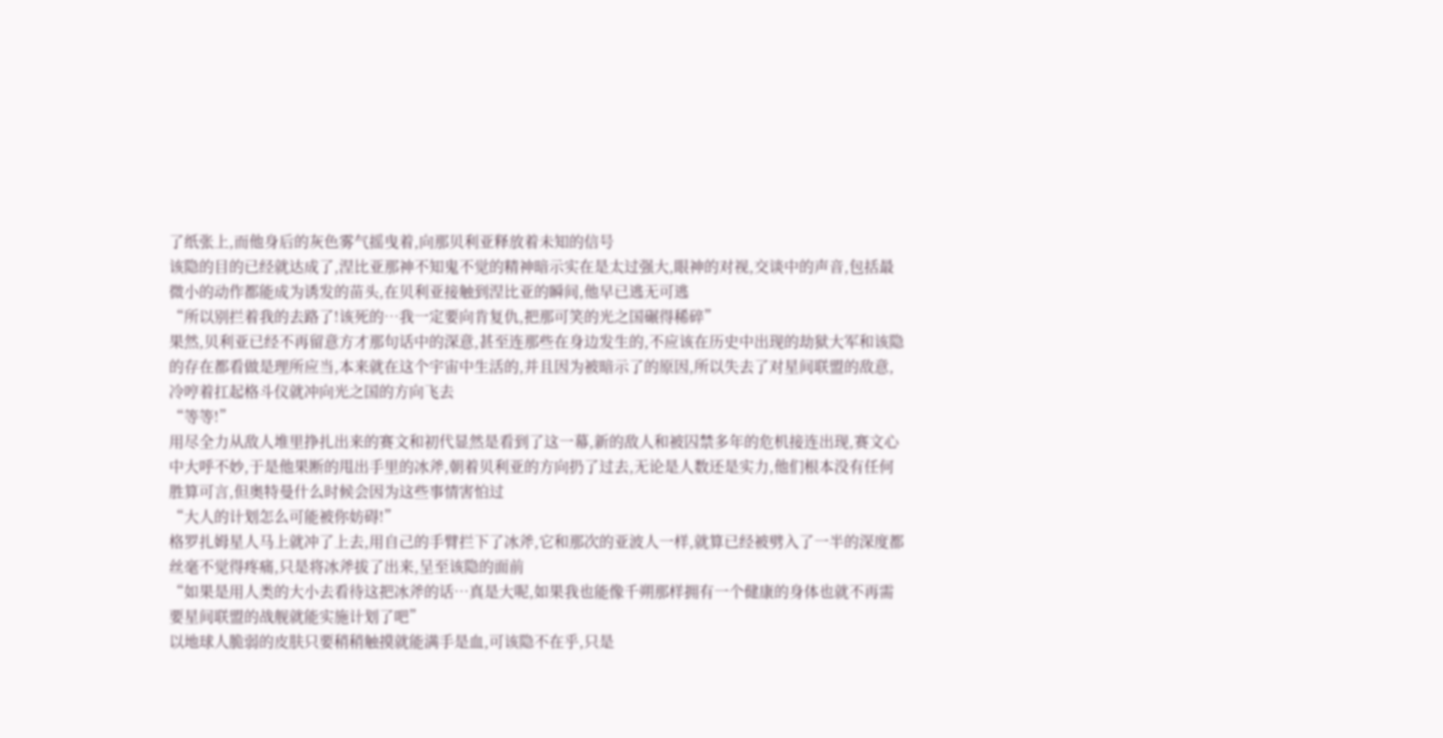了纸张上,而他身后的灰色雾气摇曳着,向那贝利亚释放着未知的信号
该隐的目的已经就达成了,涅比亚那神不知鬼不觉的精神暗示实在是太过强大,眼神的对视,交谈中的声音,包括最微小的动作都能成为诱发的苗头,在贝利亚接触到涅比亚的瞬间,他早已逃无可逃
“所以别拦着我的去路了!该死的…我一定要向肯复仇,把那可笑的光之国碾得稀碎”
果然,贝利亚已经不再留意方才那句话中的深意,甚至连那些在身边发生的,不应该在历史中出现的劫狱大军和该隐的存在都看做是理所应当,本来就在这个宇宙中生活的,并且因为被暗示了的原因,所以失去了对星间联盟的敌意,冷哼着扛起格斗仪就冲向光之国的方向飞去
“等等!”
用尽全力从敌人堆里挣扎出来的赛文和初代显然是看到了这一幕,新的敌人和被囚禁多年的危机接连出现,赛文心中大呼不妙,于是他果断的甩出手里的冰斧,朝着贝利亚的方向扔了过去,无论是人数还是实力,他们根本没有任何胜算可言,但奥特曼什么时候会因为这些事情害怕过
“大人的计划怎么可能被你妨碍!”
格罗扎姆星人马上就冲了上去,用自己的手臂拦下了冰斧,它和那次的亚波人一样,就算已经被劈入了一半的深度都丝毫不觉得疼痛,只是将冰斧拔了出来,呈至该隐的面前
“如果是用人类的大小去看待这把冰斧的话…真是大呢,如果我也能像千朔那样拥有一个健康的身体也就不再需要星间联盟的战舰就能实施计划了吧”
以地球人脆弱的皮肤只要稍稍触摸就能满手是血,可该隐不在乎,只是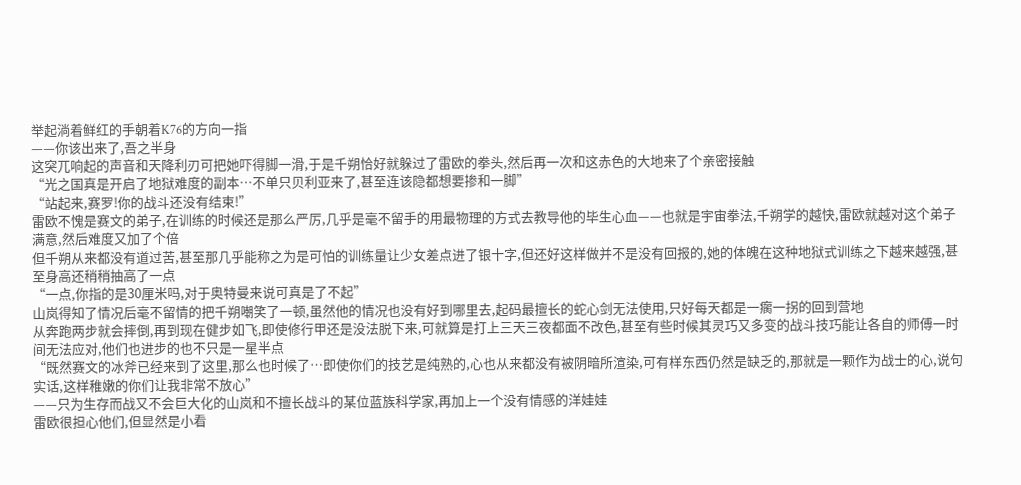举起淌着鲜红的手朝着K76的方向一指
——你该出来了,吾之半身
这突兀响起的声音和天降利刃可把她吓得脚一滑,于是千朔恰好就躲过了雷欧的拳头,然后再一次和这赤色的大地来了个亲密接触
“光之国真是开启了地狱难度的副本…不单只贝利亚来了,甚至连该隐都想要掺和一脚”
“站起来,赛罗!你的战斗还没有结束!”
雷欧不愧是赛文的弟子,在训练的时候还是那么严厉,几乎是毫不留手的用最物理的方式去教导他的毕生心血——也就是宇宙拳法,千朔学的越快,雷欧就越对这个弟子满意,然后难度又加了个倍
但千朔从来都没有道过苦,甚至那几乎能称之为是可怕的训练量让少女差点进了银十字,但还好这样做并不是没有回报的,她的体魄在这种地狱式训练之下越来越强,甚至身高还稍稍抽高了一点
“一点,你指的是30厘米吗,对于奥特曼来说可真是了不起”
山岚得知了情况后毫不留情的把千朔嘲笑了一顿,虽然他的情况也没有好到哪里去,起码最擅长的蛇心剑无法使用,只好每天都是一瘸一拐的回到营地
从奔跑两步就会摔倒,再到现在健步如飞,即使修行甲还是没法脱下来,可就算是打上三天三夜都面不改色,甚至有些时候其灵巧又多变的战斗技巧能让各自的师傅一时间无法应对,他们也进步的也不只是一星半点
“既然赛文的冰斧已经来到了这里,那么也时候了…即使你们的技艺是纯熟的,心也从来都没有被阴暗所渲染,可有样东西仍然是缺乏的,那就是一颗作为战士的心,说句实话,这样稚嫩的你们让我非常不放心”
——只为生存而战又不会巨大化的山岚和不擅长战斗的某位蓝族科学家,再加上一个没有情感的洋娃娃
雷欧很担心他们,但显然是小看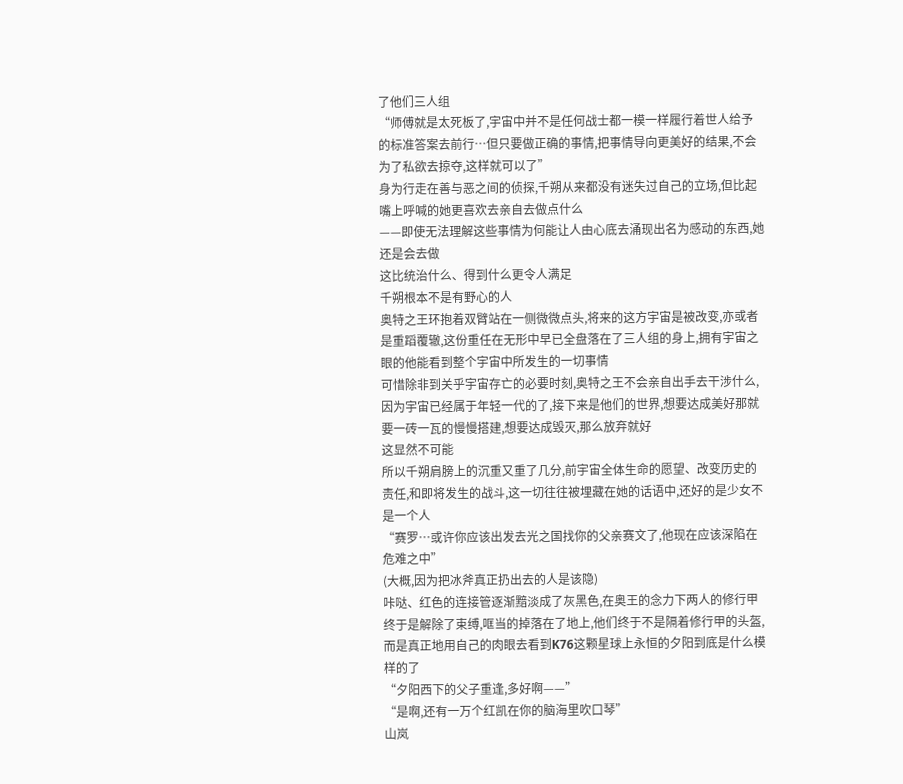了他们三人组
“师傅就是太死板了,宇宙中并不是任何战士都一模一样履行着世人给予的标准答案去前行…但只要做正确的事情,把事情导向更美好的结果,不会为了私欲去掠夺,这样就可以了”
身为行走在善与恶之间的侦探,千朔从来都没有迷失过自己的立场,但比起嘴上呼喊的她更喜欢去亲自去做点什么
——即使无法理解这些事情为何能让人由心底去涌现出名为感动的东西,她还是会去做
这比统治什么、得到什么更令人满足
千朔根本不是有野心的人
奥特之王环抱着双臂站在一侧微微点头,将来的这方宇宙是被改变,亦或者是重蹈覆辙,这份重任在无形中早已全盘落在了三人组的身上,拥有宇宙之眼的他能看到整个宇宙中所发生的一切事情
可惜除非到关乎宇宙存亡的必要时刻,奥特之王不会亲自出手去干涉什么,因为宇宙已经属于年轻一代的了,接下来是他们的世界,想要达成美好那就要一砖一瓦的慢慢搭建,想要达成毁灭,那么放弃就好
这显然不可能
所以千朔肩膀上的沉重又重了几分,前宇宙全体生命的愿望、改变历史的责任,和即将发生的战斗,这一切往往被埋藏在她的话语中,还好的是少女不是一个人
“赛罗…或许你应该出发去光之国找你的父亲赛文了,他现在应该深陷在危难之中”
(大概,因为把冰斧真正扔出去的人是该隐)
咔哒、红色的连接管逐渐黯淡成了灰黑色,在奥王的念力下两人的修行甲终于是解除了束缚,哐当的掉落在了地上,他们终于不是隔着修行甲的头盔,而是真正地用自己的肉眼去看到K76这颗星球上永恒的夕阳到底是什么模样的了
“夕阳西下的父子重逢,多好啊——”
“是啊,还有一万个红凯在你的脑海里吹口琴”
山岚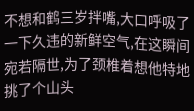不想和鹤三岁拌嘴,大口呼吸了一下久违的新鲜空气,在这瞬间宛若隔世,为了颈椎着想他特地挑了个山头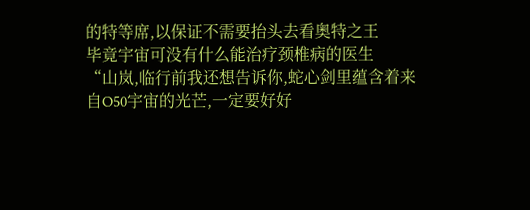的特等席,以保证不需要抬头去看奥特之王
毕竟宇宙可没有什么能治疗颈椎病的医生
“山岚,临行前我还想告诉你,蛇心剑里蕴含着来自O50宇宙的光芒,一定要好好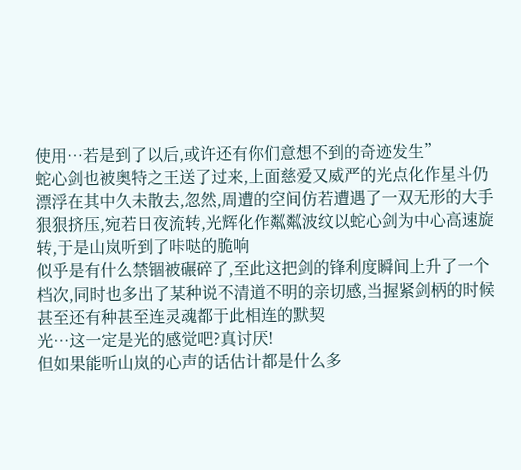使用…若是到了以后,或许还有你们意想不到的奇迹发生”
蛇心剑也被奥特之王送了过来,上面慈爱又威严的光点化作星斗仍漂浮在其中久未散去,忽然,周遭的空间仿若遭遇了一双无形的大手狠狠挤压,宛若日夜流转,光辉化作粼粼波纹以蛇心剑为中心高速旋转,于是山岚听到了咔哒的脆响
似乎是有什么禁锢被碾碎了,至此这把剑的锋利度瞬间上升了一个档次,同时也多出了某种说不清道不明的亲切感,当握紧剑柄的时候甚至还有种甚至连灵魂都于此相连的默契
光…这一定是光的感觉吧?真讨厌!
但如果能听山岚的心声的话估计都是什么多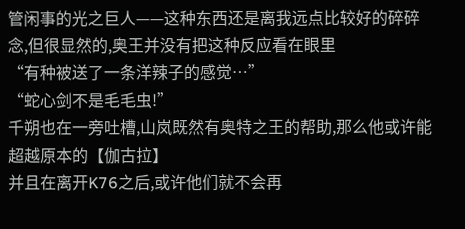管闲事的光之巨人——这种东西还是离我远点比较好的碎碎念,但很显然的,奥王并没有把这种反应看在眼里
“有种被送了一条洋辣子的感觉…”
“蛇心剑不是毛毛虫!”
千朔也在一旁吐槽,山岚既然有奥特之王的帮助,那么他或许能超越原本的【伽古拉】
并且在离开K76之后,或许他们就不会再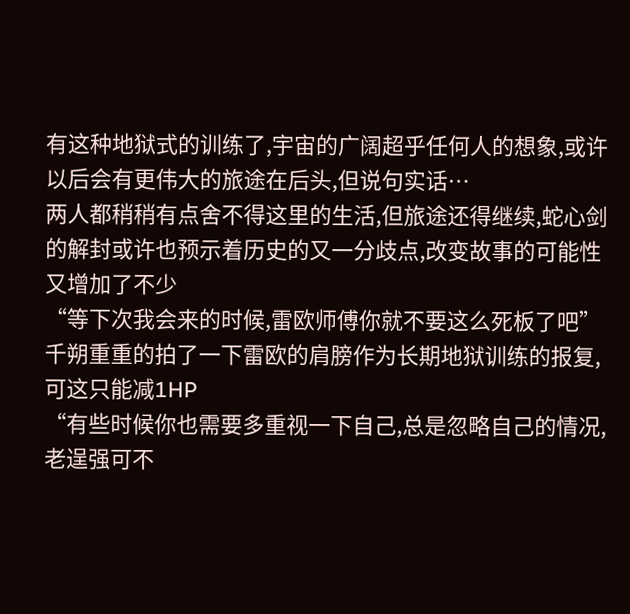有这种地狱式的训练了,宇宙的广阔超乎任何人的想象,或许以后会有更伟大的旅途在后头,但说句实话…
两人都稍稍有点舍不得这里的生活,但旅途还得继续,蛇心剑的解封或许也预示着历史的又一分歧点,改变故事的可能性又增加了不少
“等下次我会来的时候,雷欧师傅你就不要这么死板了吧”
千朔重重的拍了一下雷欧的肩膀作为长期地狱训练的报复,可这只能减1HP
“有些时候你也需要多重视一下自己,总是忽略自己的情况,老逞强可不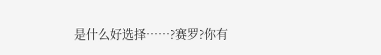是什么好选择……?赛罗?你有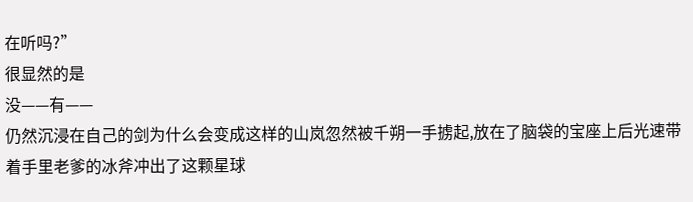在听吗?”
很显然的是
没——有——
仍然沉浸在自己的剑为什么会变成这样的山岚忽然被千朔一手掳起,放在了脑袋的宝座上后光速带着手里老爹的冰斧冲出了这颗星球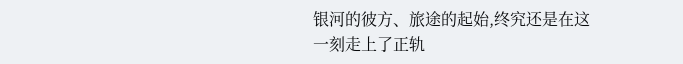银河的彼方、旅途的起始,终究还是在这一刻走上了正轨